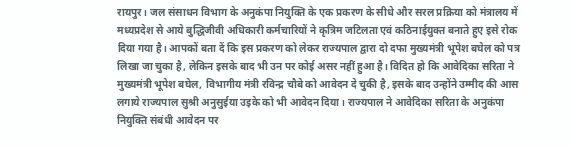रायपुर। जल संसाधन विभाग के अनुकंपा नियुक्ति के एक प्रकरण के सीधे और सरल प्रक्रिया को मंत्रालय में मध्यप्रदेश से आये बुद्धिजीवी अधिकारी कर्मचारियों ने कृत्रिम जटिलता एवं कठिनाईयुक्त बनाते हुए इसे रोक दिया गया है। आपकों बता दें कि इस प्रकरण को लेकर राज्यपाल द्वारा दो दफा मुख्यमंत्री भूपेश बघेल को पत्र लिखा जा चुका है, लेकिन इसके बाद भी उन पर कोई असर नहीं हुआ है। विदित हो कि आवेदिका सरिता ने मुख्यमंत्री भूपेश बघेल, विभागीय मंत्री रविन्द्र चौबे को आवेदन दे चुकी है, इसके बाद उन्होंने उम्मीद की आस लगाये राज्यपाल सुश्री अनुसुईया उइके को भी आवेदन दिया। राज्यपाल ने आवेदिका सरिता के अनुकंपा नियुक्ति संबंधी आवेदन पर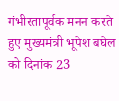गंभीरतापूर्वक मनन करते हुए मुख्यमंत्री भूपेश बघेल को दिनांक 23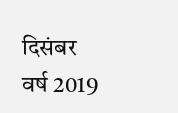दिसंबर वर्ष 2019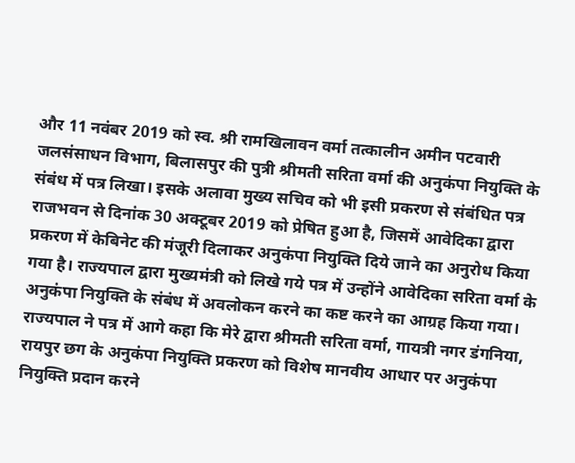और 11 नवंबर 2019 को स्व. श्री रामखिलावन वर्मा तत्कालीन अमीन पटवारी जलसंसाधन विभाग, बिलासपुर की पुत्री श्रीमती सरिता वर्मा की अनुकंपा नियुक्ति के संबंध में पत्र लिखा। इसके अलावा मुख्य सचिव को भी इसी प्रकरण से संबंधित पत्र राजभवन से दिनांक 30 अक्टूबर 2019 को प्रेषित हुआ है, जिसमें आवेदिका द्वारा प्रकरण में केबिनेट की मंजूरी दिलाकर अनुकंपा नियुक्ति दिये जाने का अनुरोध किया गया है। राज्यपाल द्वारा मुख्यमंत्री को लिखे गये पत्र में उन्होंने आवेदिका सरिता वर्मा के अनुकंपा नियुक्ति के संबंध में अवलोकन करने का कष्ट करने का आग्रह किया गया। राज्यपाल ने पत्र में आगे कहा कि मेरे द्वारा श्रीमती सरिता वर्मा, गायत्री नगर डंगनिया, रायपुर छग के अनुकंपा नियुक्ति प्रकरण को विशेष मानवीय आधार पर अनुकंपा नियुक्ति प्रदान करने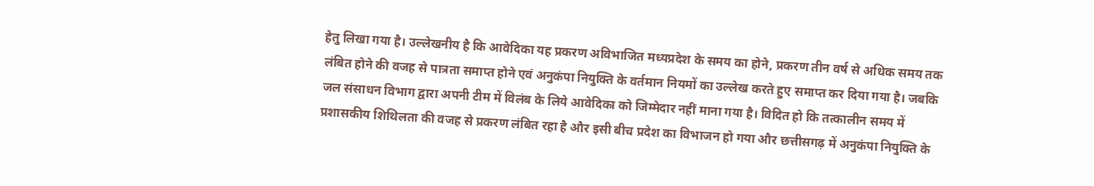हेतु लिखा गया है। उल्लेखनीय है कि आवेदिका यह प्रकरण अविभाजित मध्यप्रदेश के समय का होने, प्रकरण तीन वर्ष से अधिक समय तक लंबित होने की वजह से पात्रता समाप्त होने एवं अनुकंपा नियुक्ति के वर्तमान नियमों का उल्लेख करते हुए समाप्त कर दिया गया है। जबकि जल संसाधन विभाग द्वारा अपनी टीम में विलंब के लिये आवेदिका को जिम्मेदार नहीं माना गया है। विदित हो कि तत्कालीन समय में प्रशासकीय शिथिलता की वजह से प्रकरण लंबित रहा है और इसी बीच प्रदेश का विभाजन हो गया और छत्तीसगढ़ में अनुकंपा नियुक्ति के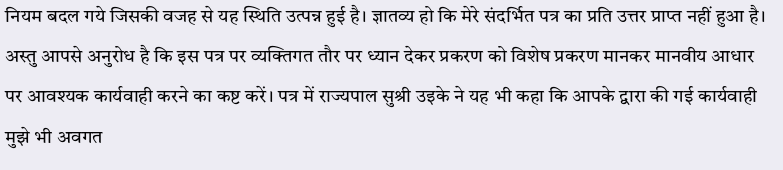नियम बदल गये जिसकी वजह से यह स्थिति उत्पन्न हुई है। ज्ञातव्य हो कि मेरे संदर्भित पत्र का प्रति उत्तर प्राप्त नहीं हुआ है। अस्तु आपसे अनुरोध है कि इस पत्र पर व्यक्तिगत तौर पर ध्यान देकर प्रकरण को विशेष प्रकरण मानकर मानवीय आधार पर आवश्यक कार्यवाही करने का कष्ट करें। पत्र में राज्यपाल सुश्री उइके ने यह भी कहा कि आपके द्वारा की गई कार्यवाही मुझे भी अवगत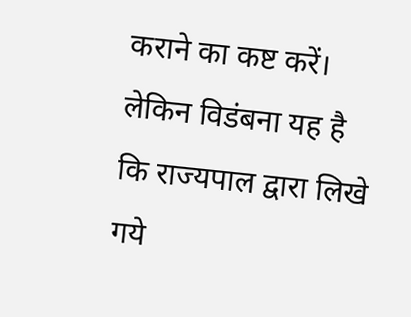कराने का कष्ट करें। लेकिन विडंबना यह है कि राज्यपाल द्वारा लिखे गये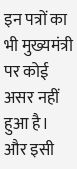इन पत्रों का भी मुख्यमंत्री पर कोई असर नहीं हुआ है। और इसी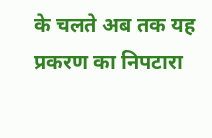के चलते अब तक यह प्रकरण का निपटारा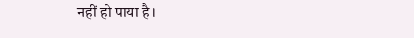नहीं हो पाया है।